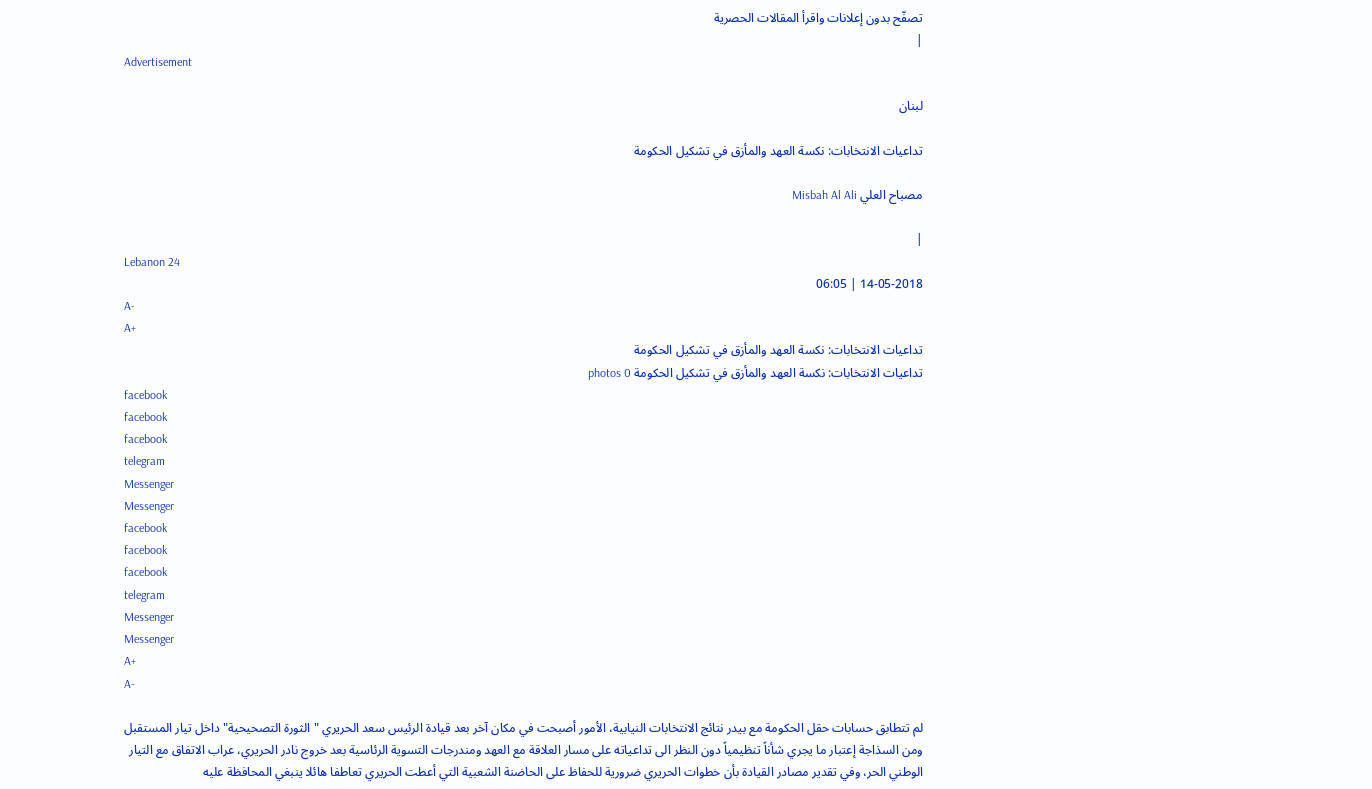تصفّح بدون إعلانات واقرأ المقالات الحصرية
|
Advertisement

لبنان

تداعيات الانتخابات: نكسة العهد والمأزق في تشكيل الحكومة

مصباح العلي Misbah Al Ali

|
Lebanon 24
14-05-2018 | 06:05
A-
A+
تداعيات الانتخابات: نكسة العهد والمأزق في تشكيل الحكومة
تداعيات الانتخابات: نكسة العهد والمأزق في تشكيل الحكومة photos 0
facebook
facebook
facebook
telegram
Messenger
Messenger
facebook
facebook
facebook
telegram
Messenger
Messenger
A+
A-

لم تتطابق حسابات حقل الحكومة مع بيدر نتائج الانتخابات النيابية، الأمور أصبحت في مكان آخر بعد قيادة الرئيس سعد الحريري "الثورة التصحيحية" داخل تيار المستقبل ومن السذاجة إعتبار ما يجري شأناً تنظيمياً دون النظر الى تداعياته على مسار العلاقة مع العهد ومندرجات التسوية الرئاسية بعد خروج نادر الحريري، عراب الاتفاق مع التيار الوطني الحر، وفي تقدير مصادر القيادة بأن خطوات الحريري ضرورية للحفاظ على الحاضنة الشعبية التي أعطت الحريري تعاطفا هائلا ينبغي المحافظة عليه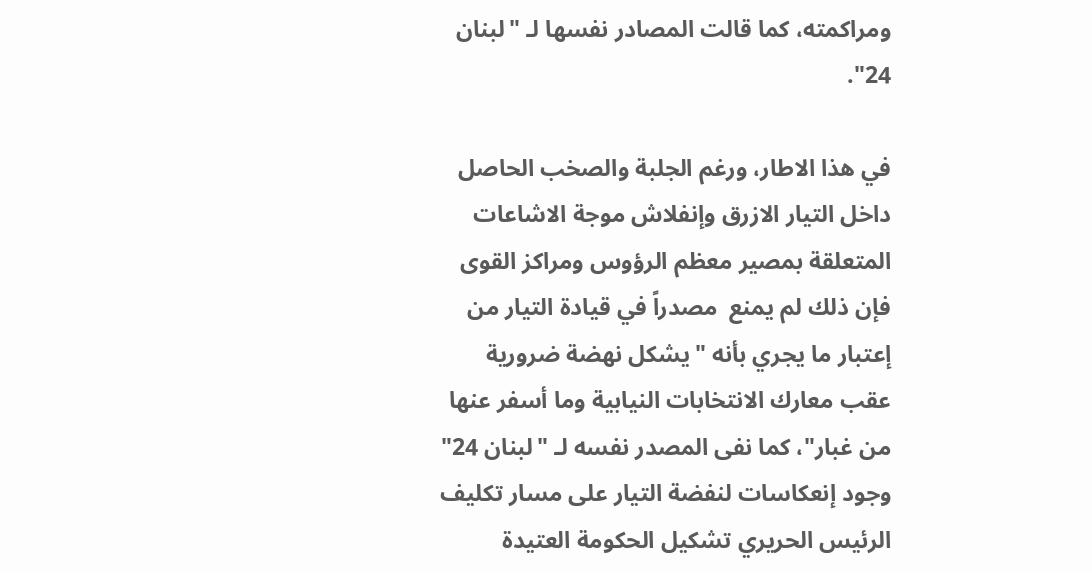ومراكمته، كما قالت المصادر نفسها لـ "لبنان 24".

في هذا الاطار، ورغم الجلبة والصخب الحاصل داخل التيار الازرق وإنفلاش موجة الاشاعات المتعلقة بمصير معظم الرؤوس ومراكز القوى فإن ذلك لم يمنع  مصدراً في قيادة التيار من إعتبار ما يجري بأنه "يشكل نهضة ضرورية عقب معارك الانتخابات النيابية وما أسفر عنها من غبار"، كما نفى المصدر نفسه لـ "لبنان 24" وجود إنعكاسات لنفضة التيار على مسار تكليف الرئيس الحريري تشكيل الحكومة العتيدة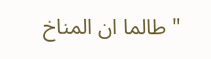"طالما ان المناخ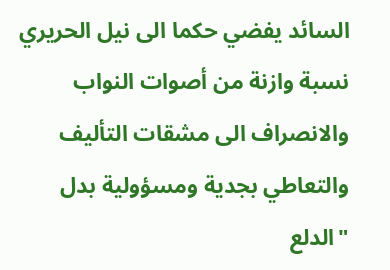السائد يفضي حكما الى نيل الحريري نسبة وازنة من أصوات النواب والانصراف الى مشقات التأليف والتعاطي بجدية ومسؤولية بدل "الدلع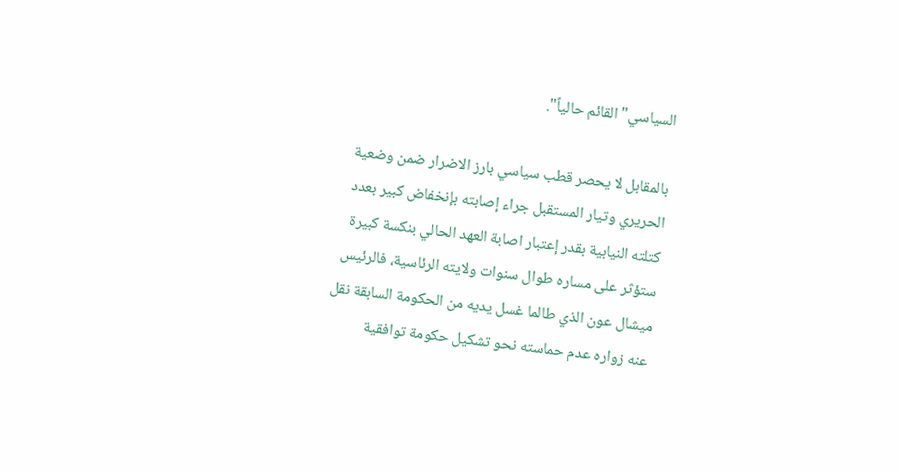السياسي" القائم حالياً".

بالمقابل لا يحصر قطب سياسي بارز الاضرار ضمن وضعية الحريري وتيار المستقبل جراء إصابته بإنخفاض كبير بعدد كتلته النيابية بقدر إعتبار اصابة العهد الحالي بنكسة كبيرة ستؤثر على مساره طوال سنوات ولايته الرئاسية، فالرئيس ميشال عون الذي طالما غسل يديه من الحكومة السابقة نقل عنه زواره عدم حماسته نحو تشكيل حكومة توافقية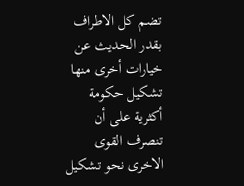تضم كل الاطراف بقدر الحديث عن خيارات أخرى منها تشكيل حكومة أكثرية على أن تنصرف القوى الاخرى نحو تشكيل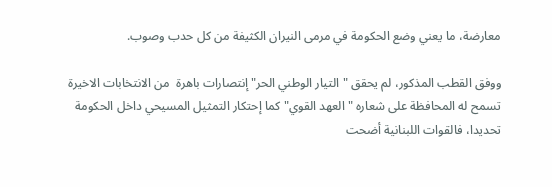معارضة، ما يعني وضع الحكومة في مرمى النيران الكثيفة من كل حدب وصوب.

ووفق القطب المذكور، لم يحقق "التيار الوطني الحر" إنتصارات باهرة  من الانتخابات الاخيرة تسمح له المحافظة على شعاره "العهد القوي" كما إحتكار التمثيل المسيحي داخل الحكومة تحديدا، فالقوات اللبنانية أضحت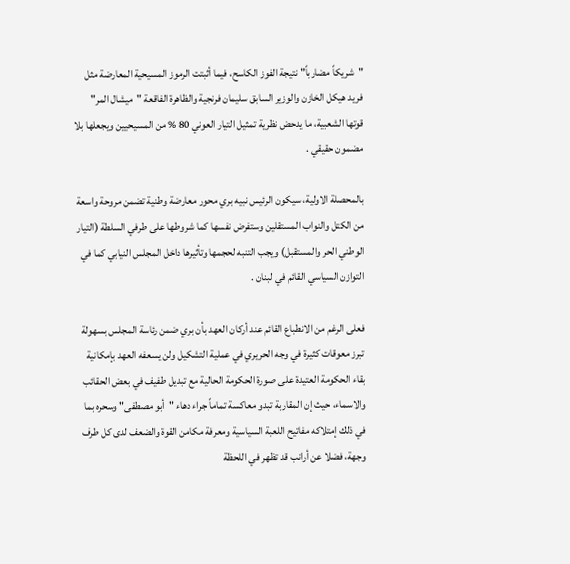"شريكاً مضارباً" نتيجة الفوز الكاسح، فيما أثبتت الرموز المسيحية المعارضة مثل فريد هيكل الخازن والوزير السابق سليمان فرنجية والظاهرة الفاقعة "ميشال المر" قوتها الشعبية، ما يدحض نظرية تمثيل التيار العوني 80 % من المسيحيين ويجعلها بلا مضمون حقيقي .

بالمحصلة الاولية، سيكون الرئيس نبيه بري محور معارضة وطنية تضمن مروحة واسعة من الكتل والنواب المستقلين وستفرض نفسها كما شروطها على طرفي السلطة (التيار الوطني الحر والمستقبل) ويجب التنبه لحجمها وتأثيرها داخل المجلس النيابي كما في التوازن السياسي القائم في لبنان .

فعلى الرغم من الانطباع القائم عند أركان العهد بأن بري ضمن رئاسة المجلس بسهولة تبرز معوقات كثيرة في وجه الحريري في عملية التشكيل ولن يسعفه العهد بإمكانية بقاء الحكومة العتيدة على صورة الحكومة الحالية مع تبديل طفيف في بعض الحقائب والاسماء، حيث إن المقاربة تبدو معاكسة تماماً جراء دهاء "أبو مصطفى" وسحره بما في ذلك إمتلاكه مفاتيح اللعبة السياسية ومعرفة مكامن القوة والضعف لدى كل طرف وجهة، فضلا عن أرانب قد تظهر في اللحظة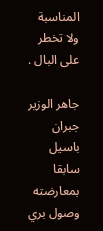المناسبة ولا تخطر على البال .

جاهر الوزير جبران باسيل سابقا بمعارضته وصول بري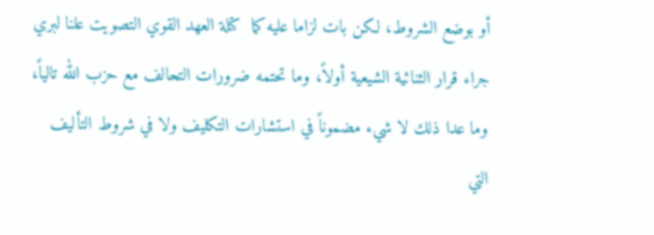أو بوضع الشروط، لكن بات لزاما عليه كما  كتلة العهد القوي التصويت علنا لبري جراء قرار الثنائية الشيعية أولاً، وما تحتمه ضرورات التحالف مع حزب الله تالياً، وما عدا ذلك لا شيء مضموناً في استشارات التكليف ولا في شروط التأليف التي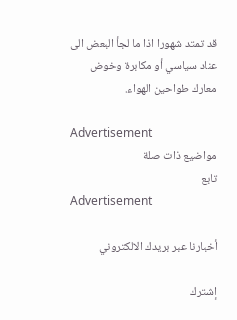قد تمتد شهورا اذا ما لجأ البعض الى عناد سياسي أو مكابرة وخوض معارك طواحين الهواء.

Advertisement
مواضيع ذات صلة
تابع
Advertisement

أخبارنا عبر بريدك الالكتروني

إشترك